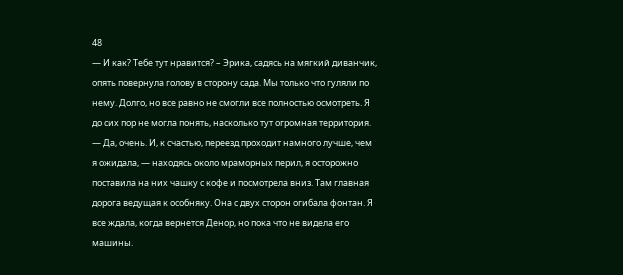48
— И как? Тебе тут нравится? – Эрика, садясь на мягкий диванчик, опять повернула голову в сторону сада. Мы только что гуляли по нему. Долго, но все равно не смогли все полностью осмотреть. Я до сих пор не могла понять, насколько тут огромная территория.
— Да, очень. И, к счастью, переезд проходит намного лучше, чем я ожидала, — находясь около мраморных перил, я осторожно поставила на них чашку с кофе и посмотрела вниз. Там главная дорога ведущая к особняку. Она с двух сторон огибала фонтан. Я все ждала, когда вернется Денор, но пока что не видела его машины.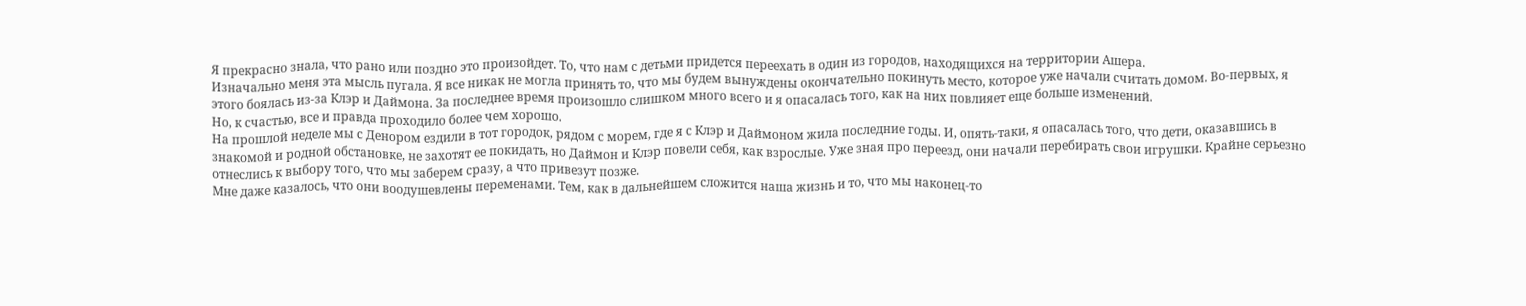Я прекрасно знала, что рано или поздно это произойдет. То, что нам с детьми придется переехать в один из городов, находящихся на территории Ашера.
Изначально меня эта мысль пугала. Я все никак не могла принять то, что мы будем вынуждены окончательно покинуть место, которое уже начали считать домом. Во-первых, я этого боялась из-за Клэр и Даймона. За последнее время произошло слишком много всего и я опасалась того, как на них повлияет еще больше изменений.
Но, к счастью, все и правда проходило более чем хорошо.
На прошлой неделе мы с Денором ездили в тот городок, рядом с морем, где я с Клэр и Даймоном жила последние годы. И, опять-таки, я опасалась того, что дети, оказавшись в знакомой и родной обстановке, не захотят ее покидать, но Даймон и Клэр повели себя, как взрослые. Уже зная про переезд, они начали перебирать свои игрушки. Крайне серьезно отнеслись к выбору того, что мы заберем сразу, а что привезут позже.
Мне даже казалось, что они воодушевлены переменами. Тем, как в дальнейшем сложится наша жизнь и то, что мы наконец-то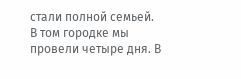стали полной семьей.
В том городке мы провели четыре дня. В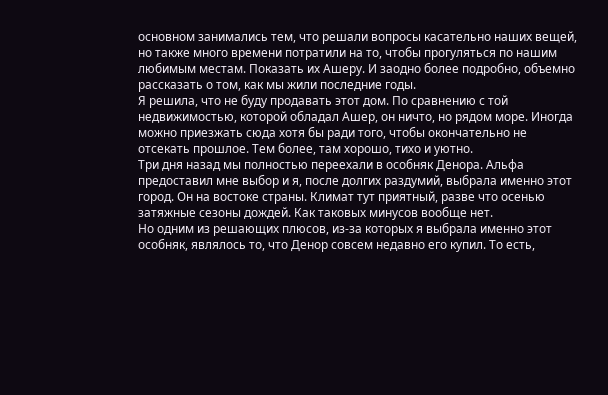основном занимались тем, что решали вопросы касательно наших вещей, но также много времени потратили на то, чтобы прогуляться по нашим любимым местам. Показать их Ашеру. И заодно более подробно, объемно рассказать о том, как мы жили последние годы.
Я решила, что не буду продавать этот дом. По сравнению с той недвижимостью, которой обладал Ашер, он ничто, но рядом море. Иногда можно приезжать сюда хотя бы ради того, чтобы окончательно не отсекать прошлое. Тем более, там хорошо, тихо и уютно.
Три дня назад мы полностью переехали в особняк Денора. Альфа предоставил мне выбор и я, после долгих раздумий, выбрала именно этот город. Он на востоке страны. Климат тут приятный, разве что осенью затяжные сезоны дождей. Как таковых минусов вообще нет.
Но одним из решающих плюсов, из-за которых я выбрала именно этот особняк, являлось то, что Денор совсем недавно его купил. То есть,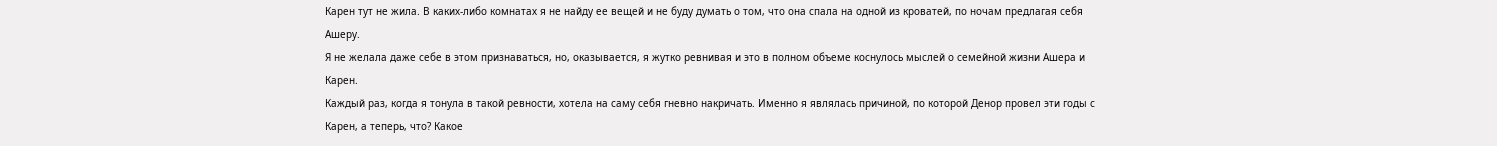Карен тут не жила. В каких-либо комнатах я не найду ее вещей и не буду думать о том, что она спала на одной из кроватей, по ночам предлагая себя Ашеру.
Я не желала даже себе в этом признаваться, но, оказывается, я жутко ревнивая и это в полном объеме коснулось мыслей о семейной жизни Ашера и Карен.
Каждый раз, когда я тонула в такой ревности, хотела на саму себя гневно накричать. Именно я являлась причиной, по которой Денор провел эти годы с Карен, а теперь, что? Какое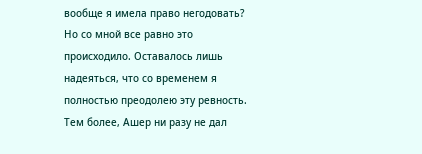вообще я имела право негодовать?
Но со мной все равно это происходило. Оставалось лишь надеяться, что со временем я полностью преодолею эту ревность.
Тем более, Ашер ни разу не дал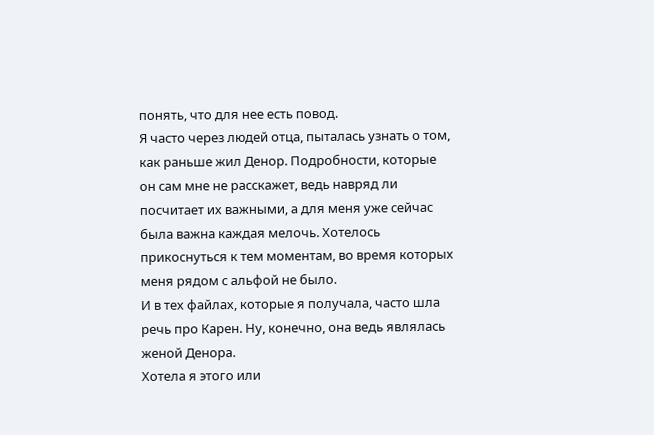понять, что для нее есть повод.
Я часто через людей отца, пыталась узнать о том, как раньше жил Денор. Подробности, которые он сам мне не расскажет, ведь навряд ли посчитает их важными, а для меня уже сейчас была важна каждая мелочь. Хотелось прикоснуться к тем моментам, во время которых меня рядом с альфой не было.
И в тех файлах, которые я получала, часто шла речь про Карен. Ну, конечно, она ведь являлась женой Денора.
Хотела я этого или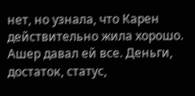нет, но узнала, что Карен действительно жила хорошо. Ашер давал ей все. Деньги, достаток, статус,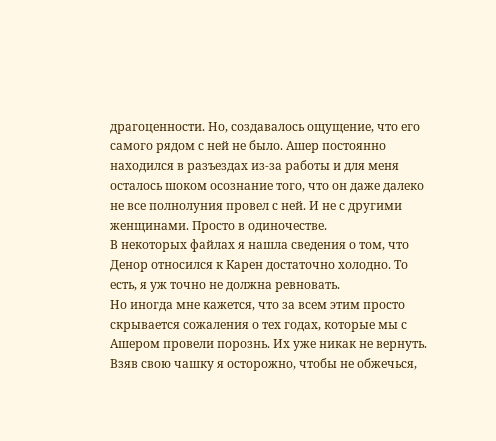драгоценности. Но, создавалось ощущение, что его самого рядом с ней не было. Ашер постоянно находился в разъездах из-за работы и для меня осталось шоком осознание того, что он даже далеко не все полнолуния провел с ней. И не с другими женщинами. Просто в одиночестве.
В некоторых файлах я нашла сведения о том, что Денор относился к Карен достаточно холодно. То есть, я уж точно не должна ревновать.
Но иногда мне кажется, что за всем этим просто скрывается сожаления о тех годах, которые мы с Ашером провели порознь. Их уже никак не вернуть.
Взяв свою чашку я осторожно, чтобы не обжечься,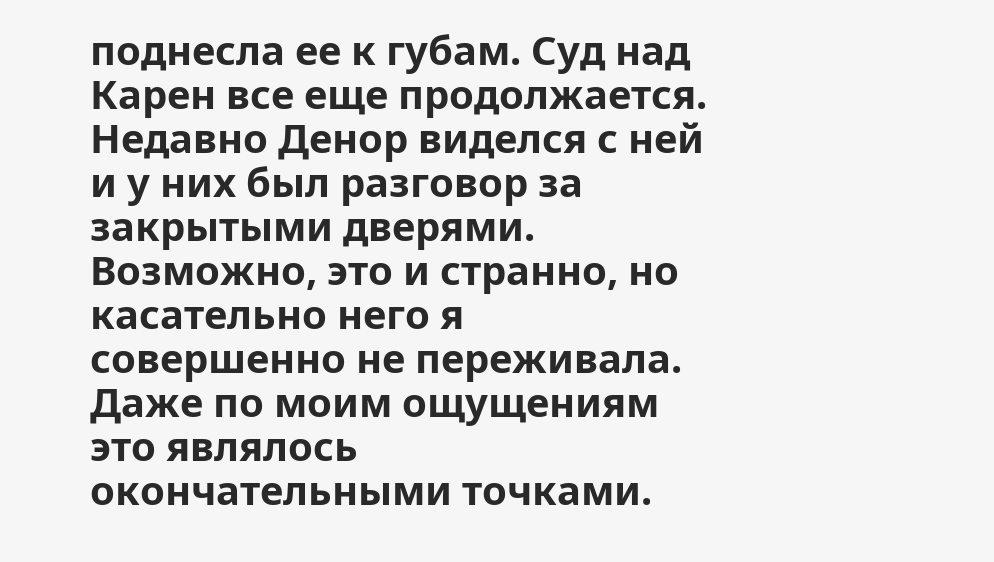поднесла ее к губам. Суд над Карен все еще продолжается. Недавно Денор виделся с ней и у них был разговор за закрытыми дверями.
Возможно, это и странно, но касательно него я совершенно не переживала. Даже по моим ощущениям это являлось окончательными точками.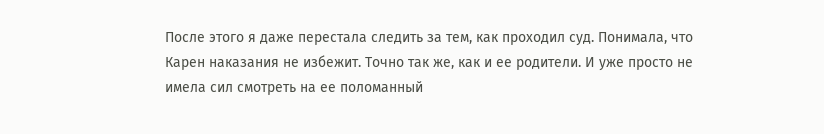После этого я даже перестала следить за тем, как проходил суд. Понимала, что Карен наказания не избежит. Точно так же, как и ее родители. И уже просто не имела сил смотреть на ее поломанный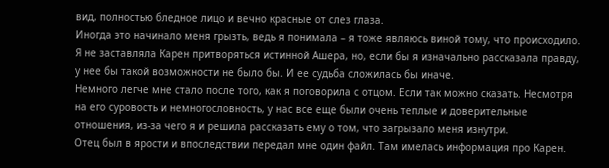вид, полностью бледное лицо и вечно красные от слез глаза.
Иногда это начинало меня грызть, ведь я понимала – я тоже являюсь виной тому, что происходило. Я не заставляла Карен притворяться истинной Ашера, но, если бы я изначально рассказала правду, у нее бы такой возможности не было бы. И ее судьба сложилась бы иначе.
Немного легче мне стало после того, как я поговорила с отцом. Если так можно сказать. Несмотря на его суровость и немногословность, у нас все еще были очень теплые и доверительные отношения, из-за чего я и решила рассказать ему о том, что загрызало меня изнутри.
Отец был в ярости и впоследствии передал мне один файл. Там имелась информация про Карен.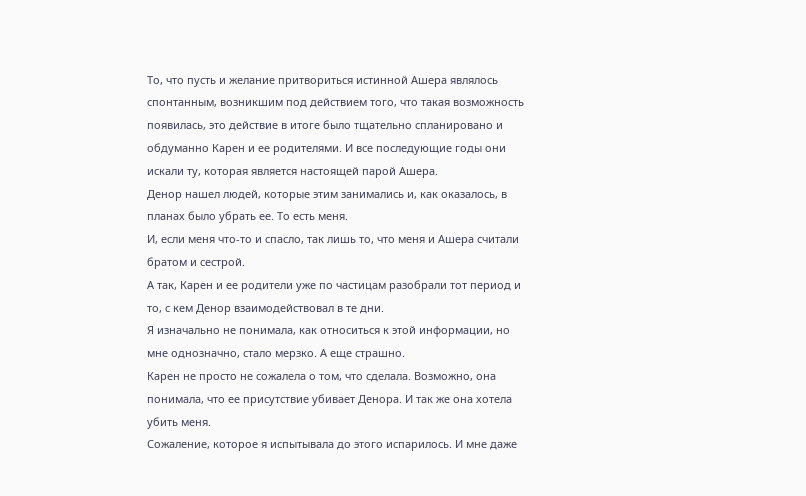То, что пусть и желание притвориться истинной Ашера являлось спонтанным, возникшим под действием того, что такая возможность появилась, это действие в итоге было тщательно спланировано и обдуманно Карен и ее родителями. И все последующие годы они искали ту, которая является настоящей парой Ашера.
Денор нашел людей, которые этим занимались и, как оказалось, в планах было убрать ее. То есть меня.
И, если меня что-то и спасло, так лишь то, что меня и Ашера считали братом и сестрой.
А так, Карен и ее родители уже по частицам разобрали тот период и то, с кем Денор взаимодействовал в те дни.
Я изначально не понимала, как относиться к этой информации, но мне однозначно, стало мерзко. А еще страшно.
Карен не просто не сожалела о том, что сделала. Возможно, она понимала, что ее присутствие убивает Денора. И так же она хотела убить меня.
Сожаление, которое я испытывала до этого испарилось. И мне даже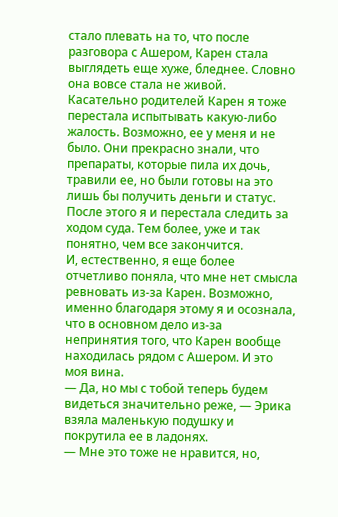стало плевать на то, что после разговора с Ашером, Карен стала выглядеть еще хуже, бледнее. Словно она вовсе стала не живой.
Касательно родителей Карен я тоже перестала испытывать какую-либо жалость. Возможно, ее у меня и не было. Они прекрасно знали, что препараты, которые пила их дочь, травили ее, но были готовы на это лишь бы получить деньги и статус.
После этого я и перестала следить за ходом суда. Тем более, уже и так понятно, чем все закончится.
И, естественно, я еще более отчетливо поняла, что мне нет смысла ревновать из-за Карен. Возможно, именно благодаря этому я и осознала, что в основном дело из-за непринятия того, что Карен вообще находилась рядом с Ашером. И это моя вина.
— Да, но мы с тобой теперь будем видеться значительно реже, — Эрика взяла маленькую подушку и покрутила ее в ладонях.
— Мне это тоже не нравится, но,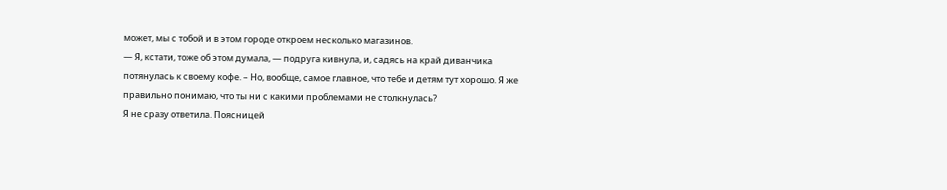может, мы с тобой и в этом городе откроем несколько магазинов.
— Я, кстати, тоже об этом думала, — подруга кивнула, и, садясь на край диванчика потянулась к своему кофе. – Но, вообще, самое главное, что тебе и детям тут хорошо. Я же правильно понимаю, что ты ни с какими проблемами не столкнулась?
Я не сразу ответила. Поясницей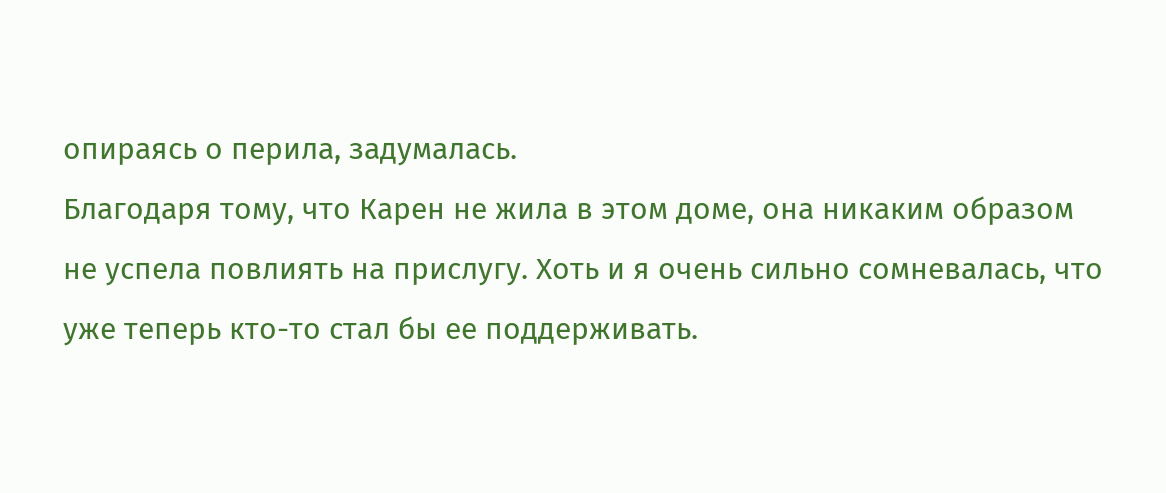опираясь о перила, задумалась.
Благодаря тому, что Карен не жила в этом доме, она никаким образом не успела повлиять на прислугу. Хоть и я очень сильно сомневалась, что уже теперь кто-то стал бы ее поддерживать.